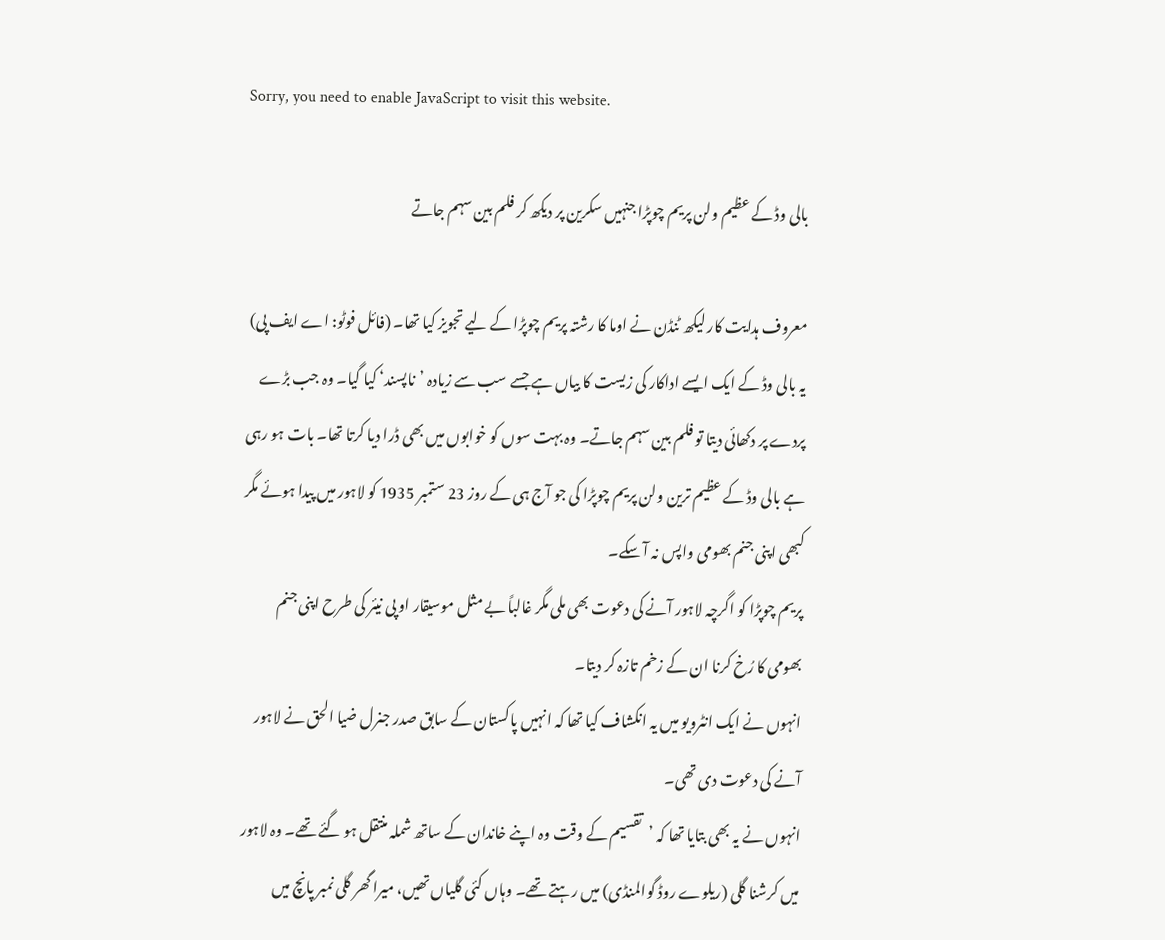Sorry, you need to enable JavaScript to visit this website.

بالی وڈ کے عظیم ولن پریم چوپڑا جنہیں سکرین پر دیکھ کر فلم بین سہم جاتے

معروف ہدایت کار لیکھ ٹنڈن نے اوما کا رشتہ پریم چوپڑا کے لیے تجویز کیا تھا۔ (فائل فوٹو: اے ایف پی)
یہ بالی وڈ کے ایک ایسے اداکار کی زیست کا بیاں ہے جسے سب سے زیادہ ’ناپسند‘ کیا گیا۔ وہ جب بڑے پردے پر دکھائی دیتا تو فلم بین سہم جاتے۔ وہ بہت سوں کو خوابوں میں بھی ڈرا دیا کرتا تھا۔ بات ہو رہی ہے بالی وڈ کے عظیم ترین ولن پریم چوپڑا کی جو آج ہی کے روز 23 ستمبر 1935 کو لاہور میں پیدا ہوئے مگر کبھی اپنی جنم بھومی واپس نہ آ سکے۔
پریم چوپڑا کو اگرچہ لاہور آنے کی دعوت بھی ملی مگر غالباً بے مثل موسیقار او پی نیئر کی طرح اپنی جنم بھومی کا رُخ کرنا ان کے زخم تازہ کر دیتا۔
انہوں نے ایک انٹرویو میں یہ انکشاف کیا تھا کہ انہیں پاکستان کے سابق صدر جنرل ضیا الحق نے لاہور آنے کی دعوت دی تھی۔
انہوں نے یہ بھی بتایا تھا کہ ’تقسیم کے وقت وہ اپنے خاندان کے ساتھ شملہ منتقل ہو گئے تھے۔ وہ لاہور میں کرشنا گلی (ریلوے روڈ گوالمنڈی) میں رہتے تھے۔ وہاں کئی گلیاں تھیں، میرا گھر گلی نمبر پانچ میں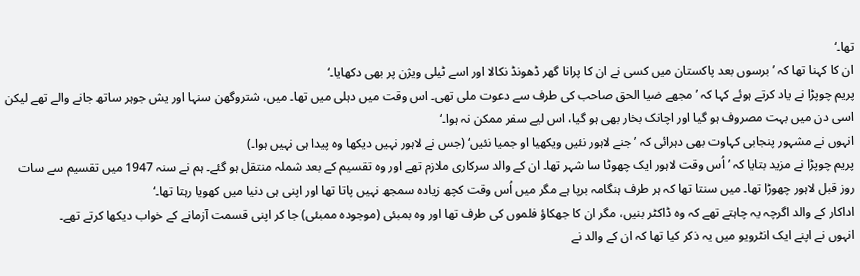تھا۔‘
ان کا کہنا تھا کہ ’برسوں بعد پاکستان میں کسی نے ان کا پرانا گھر ڈھونڈ نکالا اور اسے ٹیلی ویژن پر بھی دکھایا۔‘
پریم چوپڑا نے یاد کرتے ہوئے کہا کہ ’مجھے ضیا الحق صاحب کی طرف سے دعوت ملی تھی۔ اس وقت میں دہلی میں تھا۔ میں، شتروگھن سنہا اور یش جوہر ساتھ جانے والے تھے لیکن اسی دن میں بہت مصروف ہو گیا اور اچانک بخار بھی ہو گیا، اس لیے سفر ممکن نہ ہوا۔‘
انہوں نے مشہور پنجابی کہاوت بھی دہرائی کہ ’جنے لاہور نئیں ویکھیا او جمیا نئیں‘ (جس نے لاہور نہیں دیکھا وہ پیدا ہی نہیں ہوا۔)
پریم چوپڑا نے مزید بتایا کہ ’اُس وقت لاہور ایک چھوٹا سا شہر تھا۔ ان کے والد سرکاری ملازم تھے اور وہ تقسیم کے بعد شملہ منتقل ہو گئے۔ ہم نے سنہ 1947 میں تقسیم سے سات روز قبل لاہور چھوڑا تھا۔ میں سنتا تھا کہ ہر طرف ہنگامہ برپا ہے مگر میں اُس وقت کچھ زیادہ سمجھ نہیں پاتا تھا اور اپنی ہی دنیا میں کھویا رہتا تھا۔‘
اداکار کے والد اگرچہ یہ چاہتے تھے کہ وہ ڈاکٹر بنیں، مگر ان کا جھکاؤ فلموں کی طرف تھا اور وہ بمبئی (موجودہ ممبئی) جا کر اپنی قسمت آزمانے کے خواب دیکھا کرتے تھے۔
انہوں نے اپنے ایک انٹرویو میں یہ ذکر کیا تھا کہ ان کے والد نے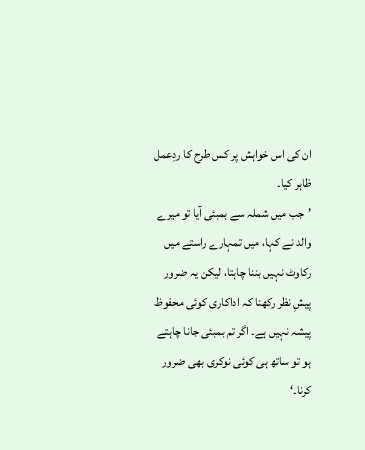ان کی اس خواہش پر کس طرح کا ردِعمل ظاہر کیا۔
’جب میں شملہ سے بمبئی آیا تو میرے والد نے کہا، میں تمہارے راستے میں رکاوٹ نہیں بننا چاہتا، لیکن یہ ضرور پیشِ نظر رکھنا کہ اداکاری کوئی محفوظ پیشہ نہیں ہے۔ اگر تم بمبئی جانا چاہتے ہو تو ساتھ ہی کوئی نوکری بھی ضرور کرنا۔‘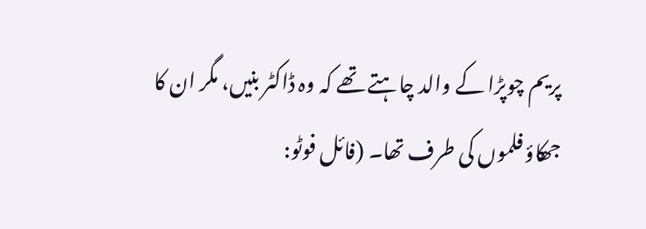پریم چوپڑا کے والد چاہتے تھے کہ وہ ڈاکٹر بنیں، مگر ان کا جھکاؤ فلموں کی طرف تھا۔ (فائل فوٹو: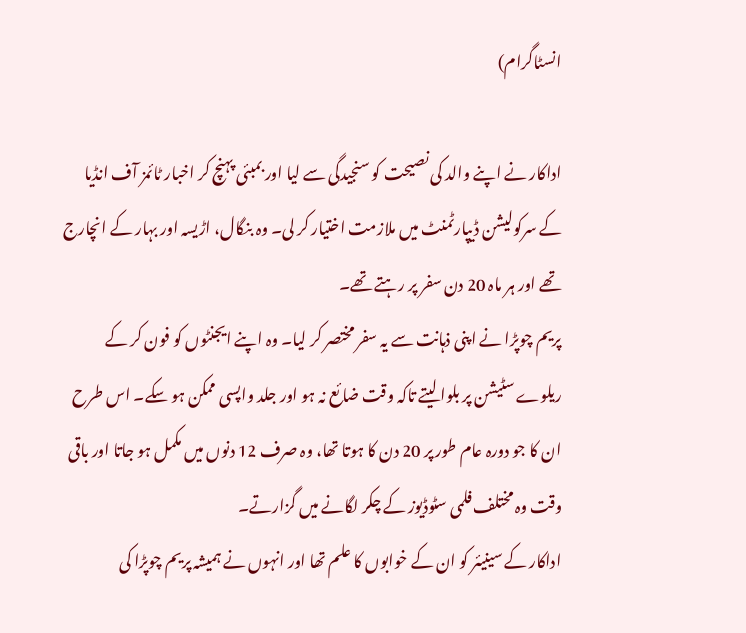انسٹاگرام)

اداکار نے اپنے والد کی نصیحت کو سنجیدگی سے لیا اور بمبئی پہنچ کر اخبار ٹائمز آف انڈیا کے سرکولیشن ڈیپارٹمنٹ میں ملازمت اختیار کر لی۔ وہ بنگال، اڑیسہ اور بہار کے انچارج تھے اور ہر ماہ 20 دن سفر پر رہتے تھے۔
پریم چوپڑا نے اپنی ذہانت سے یہ سفر مختصر کر لیا۔ وہ اپنے ایجنٹوں کو فون کر کے ریلوے سٹیشن پر بلوا لیتے تاکہ وقت ضائع نہ ہو اور جلد واپسی ممکن ہو سکے۔ اس طرح ان کا جو دورہ عام طور پر 20 دن کا ہوتا تھا، وہ صرف 12 دنوں میں مکمل ہو جاتا اور باقی وقت وہ مختلف فلمی سٹوڈیوز کے چکر لگانے میں گزارتے۔
اداکار کے سینیئر کو ان کے خوابوں کا علم تھا اور انہوں نے ہمیشہ پریم چوپڑا کی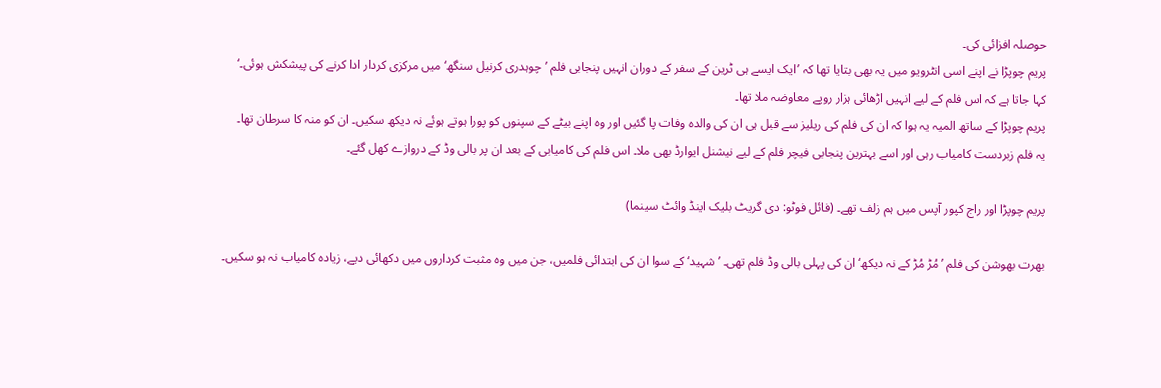حوصلہ افزائی کی۔
پریم چوپڑا نے اپنے اسی انٹرویو میں یہ بھی بتایا تھا کہ ’ایک ایسے ہی ٹرین کے سفر کے دوران انہیں پنجابی فلم ’چوہدری کرنیل سنگھ‘ میں مرکزی کردار ادا کرنے کی پیشکش ہوئی۔‘
کہا جاتا ہے کہ اس فلم کے لیے انہیں اڑھائی ہزار روپے معاوضہ ملا تھا۔
پریم چوپڑا کے ساتھ المیہ یہ ہوا کہ ان کی فلم کی ریلیز سے قبل ہی ان کی والدہ وفات پا گئیں اور وہ اپنے بیٹے کے سپنوں کو پورا ہوتے ہوئے نہ دیکھ سکیں۔ ان کو منہ کا سرطان تھا۔
یہ فلم زبردست کامیاب رہی اور اسے بہترین پنجابی فیچر فلم کے لیے نیشنل ایوارڈ بھی ملا۔ اس فلم کی کامیابی کے بعد ان پر بالی وڈ کے دروازے کھل گئے۔

پریم چوپڑا اور راج کپور آپس میں ہم زلف تھے۔ (فائل فوٹو: دی گریٹ بلیک اینڈ وائٹ سینما)

بھرت بھوشن کی فلم ’مُڑ مُڑ کے نہ دیکھ‘ ان کی پہلی بالی وڈ فلم تھی۔ ’شہید‘ کے سوا ان کی ابتدائی فلمیں، جن میں وہ مثبت کرداروں میں دکھائی دیے، زیادہ کامیاب نہ ہو سکیں۔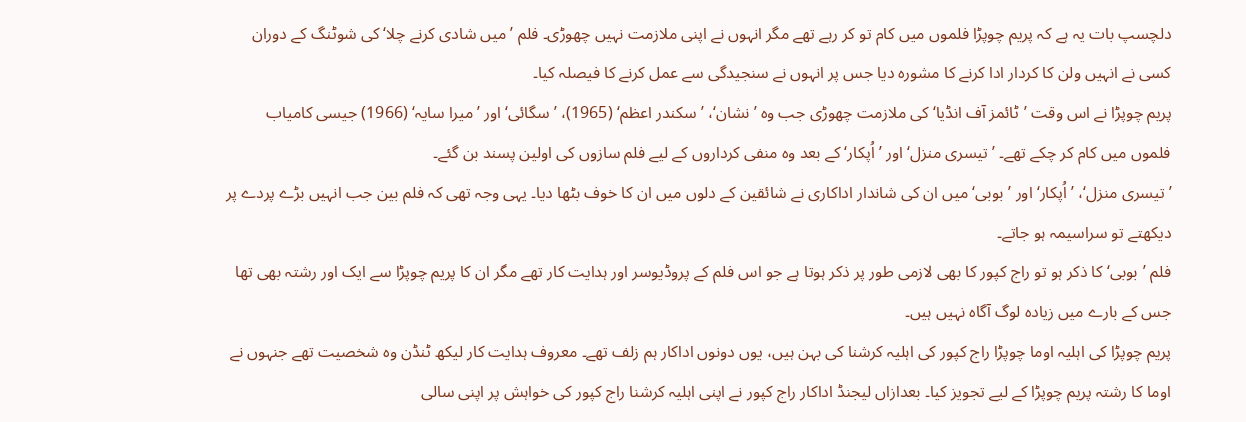دلچسپ بات یہ ہے کہ پریم چوپڑا فلموں میں کام تو کر رہے تھے مگر انہوں نے اپنی ملازمت نہیں چھوڑی۔ فلم ’میں شادی کرنے چلا‘ کی شوٹنگ کے دوران کسی نے انہیں ولن کا کردار ادا کرنے کا مشورہ دیا جس پر انہوں نے سنجیدگی سے عمل کرنے کا فیصلہ کیا۔
پریم چوپڑا نے اس وقت ’ٹائمز آف انڈیا‘ کی ملازمت چھوڑی جب وہ ’نشان‘، ’سکندر اعظم‘ (1965)، ’سگائی‘ اور ’میرا سایہ‘ (1966) جیسی کامیاب فلموں میں کام کر چکے تھے۔ ’تیسری منزل‘ اور ’اُپکار‘ کے بعد وہ منفی کرداروں کے لیے فلم سازوں کی اولین پسند بن گئے۔
’تیسری منزل‘، ’اُپکار‘ اور ’بوبی‘ میں ان کی شاندار اداکاری نے شائقین کے دلوں میں ان کا خوف بٹھا دیا۔ یہی وجہ تھی کہ فلم بین جب انہیں بڑے پردے پر دیکھتے تو سراسیمہ ہو جاتے۔
فلم ’بوبی‘ کا ذکر ہو تو راج کپور کا بھی لازمی طور پر ذکر ہوتا ہے جو اس فلم کے پروڈیوسر اور ہدایت کار تھے مگر ان کا پریم چوپڑا سے ایک اور رشتہ بھی تھا جس کے بارے میں زیادہ لوگ آگاہ نہیں ہیں۔
پریم چوپڑا کی اہلیہ اوما چوپڑا راج کپور کی اہلیہ کرشنا کی بہن ہیں، یوں دونوں اداکار ہم زلف تھے۔ معروف ہدایت کار لیکھ ٹنڈن وہ شخصیت تھے جنہوں نے اوما کا رشتہ پریم چوپڑا کے لیے تجویز کیا۔ بعدازاں لیجنڈ اداکار راج کپور نے اپنی اہلیہ کرشنا راج کپور کی خواہش پر اپنی سالی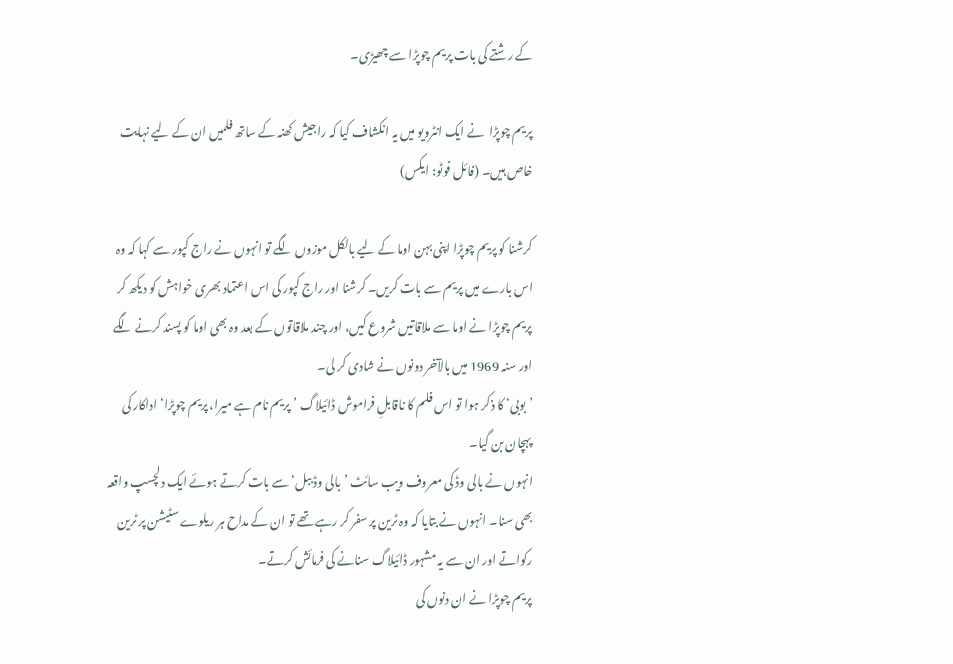کے رشتے کی بات پریم چوپڑا سے چھیڑی۔

پریم چوپڑا  نے ایک انٹرویو میں یہ انکشاف کیا کہ راجیش کھنہ کے ساتھ فلمیں ان کے لیے نہایت خاص ہیں۔ (فائل فوٹو: ایکس)

کرشنا کو پریم چوپڑا اپنی بہن اوما کے لیے بالکل موزوں لگے تو انہوں نے راج کپور سے کہا کہ وہ اس بارے میں پریم سے بات کریں۔ کرشنا اور راج کپور کی اس اعتماد بھری خواہش کو دیکھ کر پریم چوپڑا نے اوما سے ملاقاتیں شروع کیں، اور چند ملاقاتوں کے بعد وہ بھی اوما کو پسند کرنے لگے اور سنہ 1969 میں بالآخر دونوں نے شادی کر لی۔
’بوبی‘ کا ذکر ہوا تو اس فلم کا ناقابلِ فراموش ڈائیلاگ ’پریم نام ہے میرا، پریم چوپڑا‘ اداکار کی پہچان بن گیا۔
انہوں نے بالی وڈ کی معروف ویب سائٹ ’بالی وڈ ببل‘ سے بات کرتے ہوئے ایک دلچسپ واقعہ بھی سنا۔ انہوں نے بتایا کہ وہ ٹرین پر سفر کر رہے تھے تو ان کے مداح ہر ریلوے سٹیشن پر ٹرین رکواتے اور ان سے یہ مشہور ڈائیلاگ سنانے کی فرمائش کرتے۔
پریم چوپڑا نے ان دنوں کی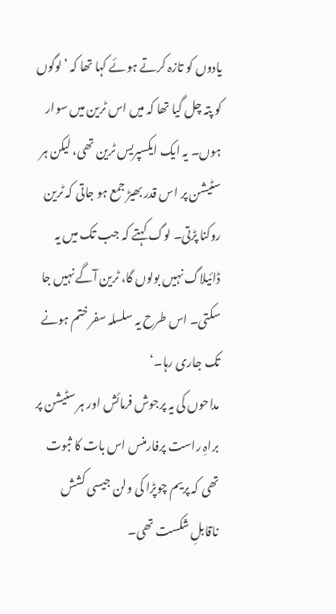یادوں کو تازہ کرتے ہوئے کہا تھا کہ ’لوگوں کو پتہ چل گیا تھا کہ میں اس ٹرین میں سوار ہوں۔ یہ ایک ایکسپریس ٹرین تھی، لیکن ہر سٹیشن پر اس قدر بھیڑ جمع ہو جاتی کہ ٹرین روکنا پڑتی۔ لوگ کہتے کہ جب تک میں یہ ڈائیلاگ نہیں بولوں گا، ٹرین آگے نہیں جا سکتی۔ اس طرح یہ سلسلہ سفر ختم ہونے تک جاری رہا۔‘
مداحوں کی یہ پرجوش فرمائش اور ہر سٹیشن پر براہِ راست پرفارمنس اس بات کا ثبوت تھی کہ پریم چوپڑا کی ولن جیسی کشش ناقابلِ شکست تھی۔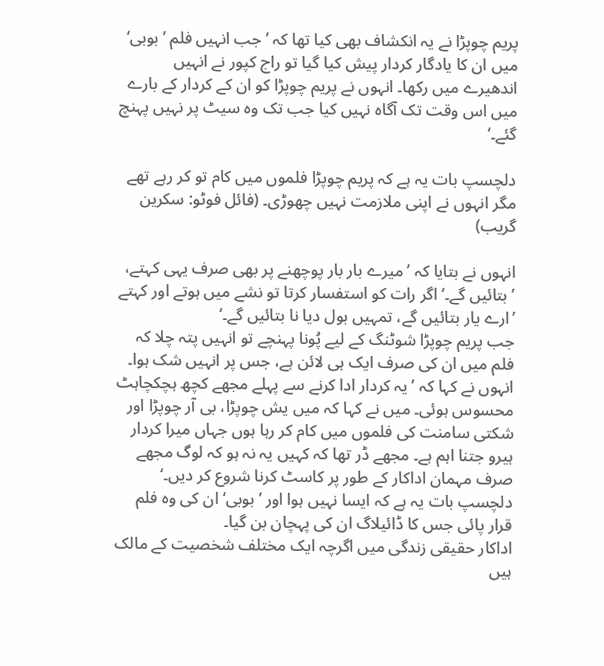پریم چوپڑا نے یہ انکشاف بھی کیا تھا کہ ’جب انہیں فلم ’بوبی‘ میں ان کا یادگار کردار پیش کیا گیا تو راج کپور نے انہیں اندھیرے میں رکھا۔ انہوں نے پریم چوپڑا کو ان کے کردار کے بارے میں اس وقت تک آگاہ نہیں کیا جب تک وہ سیٹ پر نہیں پہنچ گئے۔‘

دلچسپ بات یہ ہے کہ پریم چوپڑا فلموں میں کام تو کر رہے تھے مگر انہوں نے اپنی ملازمت نہیں چھوڑی۔ (فائل فوٹو: سکرین گریب)

انہوں نے بتایا کہ ’میرے بار بار پوچھنے پر بھی صرف یہی کہتے، ’بتائیں گے۔‘ اگر رات کو استفسار کرتا تو نشے میں ہوتے اور کہتے ’ارے یار بتائیں گے، تمہیں بول دیا نا بتائیں گے۔‘
جب پریم چوپڑا شوٹنگ کے لیے پُونا پہنچے تو انہیں پتہ چلا کہ فلم میں ان کی صرف ایک ہی لائن ہے، جس پر انہیں شک ہوا۔
انہوں نے کہا کہ ’یہ کردار ادا کرنے سے پہلے مجھے کچھ ہچکچاہٹ محسوس ہوئی۔ میں نے کہا کہ میں یش چوپڑا، بی آر چوپڑا اور شکتی سامنت کی فلموں میں کام کر رہا ہوں جہاں میرا کردار ہیرو جتنا اہم ہے۔ مجھے ڈر تھا کہ کہیں یہ نہ ہو کہ لوگ مجھے صرف مہمان اداکار کے طور پر کاسٹ کرنا شروع کر دیں۔‘
دلچسپ بات یہ ہے کہ ایسا نہیں ہوا اور ’بوبی‘ ان کی وہ فلم قرار پائی جس کا ڈائیلاگ ان کی پہچان بن گیا۔
اداکار حقیقی زندگی میں اگرچہ ایک مختلف شخصیت کے مالک ہیں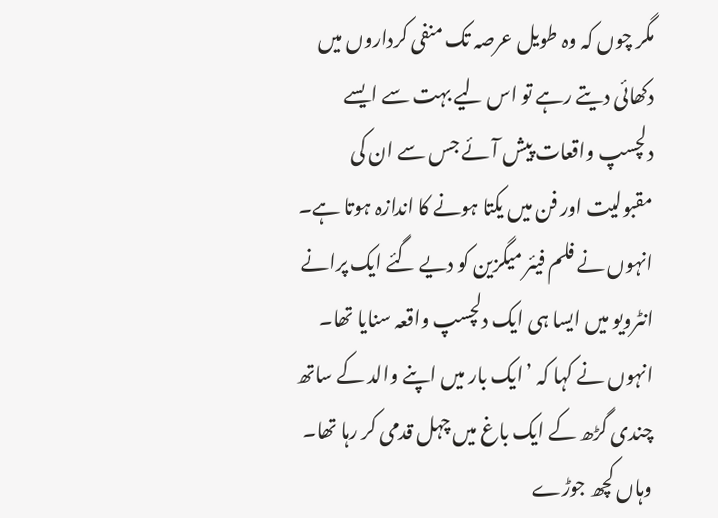مگر چوں کہ وہ طویل عرصہ تک منفی کرداروں میں دکھائی دیتے رہے تو اس لیے بہت سے ایسے دلچسپ واقعات پیش آئے جس سے ان کی مقبولیت اور فن میں یکتا ہونے کا اندازہ ہوتا ہے۔
انہوں نے فلم فیئر میگزین کو دیے گئے ایک پرانے انٹرویو میں ایسا ہی ایک دلچسپ واقعہ سنایا تھا۔ انہوں نے کہا کہ ’ایک بار میں اپنے والد کے ساتھ چندی گڑھ کے ایک باغ میں چہل قدمی کر رہا تھا۔ وہاں کچھ جوڑے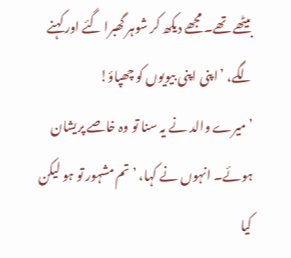بیٹھے تھے۔ مجھے دیکھ کر شوہر گھبرا گئے اور کہنے لگے، ’اپنی اپنی بیویوں کو چھپاؤ!
’میرے والد نے یہ سنا تو وہ خاصے پریشان ہوئے۔ انہوں نے کہا، ’تم مشہور تو ہو لیکن کیا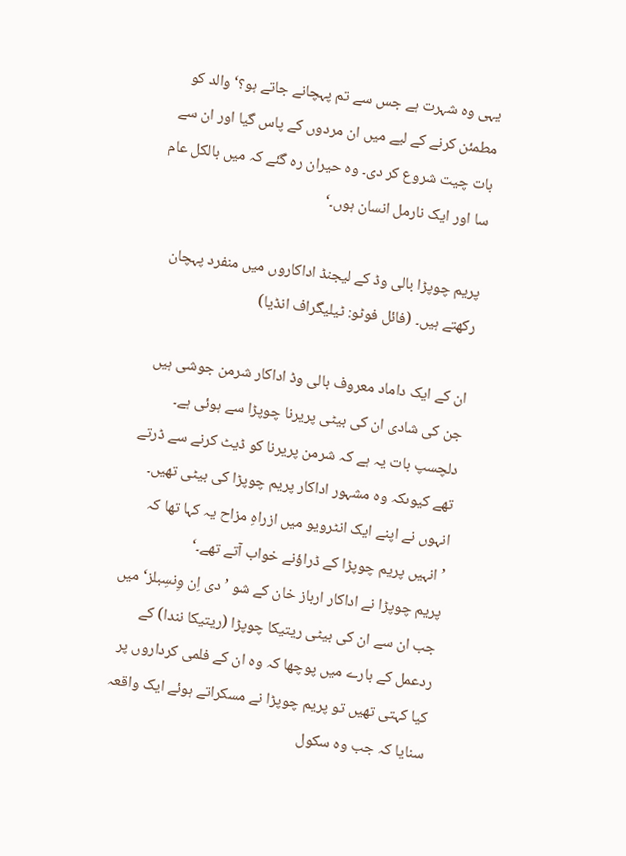یہی وہ شہرت ہے جس سے تم پہچانے جاتے ہو؟‘ والد کو مطمئن کرنے کے لیے میں ان مردوں کے پاس گیا اور ان سے بات چیت شروع کر دی۔ وہ حیران رہ گئے کہ میں بالکل عام سا اور ایک نارمل انسان ہوں۔‘

پریم چوپڑا بالی وڈ کے لیجنڈ اداکاروں میں منفرد پہچان رکھتے ہیں۔ (فائل فوٹو: ٹیلیگراف انڈیا)

ان کے ایک داماد معروف بالی وڈ اداکار شرمن جوشی ہیں جن کی شادی ان کی بیٹی پریرنا چوپڑا سے ہوئی ہے۔ دلچسپ بات یہ ہے کہ شرمن پریرنا کو ڈیٹ کرنے سے ڈرتے تھے کیوںکہ وہ مشہور اداکار پریم چوپڑا کی بیٹی تھیں۔ انہوں نے اپنے ایک انٹرویو میں ازراہِ مزاح یہ کہا تھا کہ ’انہیں پریم چوپڑا کے ڈراؤنے خواب آتے تھے۔‘
پریم چوپڑا نے اداکار ارباز خان کے شو ’دی اِن وِنسِبلز‘ میں جب ان سے ان کی بیٹی ریتیکا چوپڑا (ریتیکا نندا) کے ردعمل کے بارے میں پوچھا کہ وہ ان کے فلمی کرداروں پر کیا کہتی تھیں تو پریم چوپڑا نے مسکراتے ہوئے ایک واقعہ سنایا کہ جب وہ سکول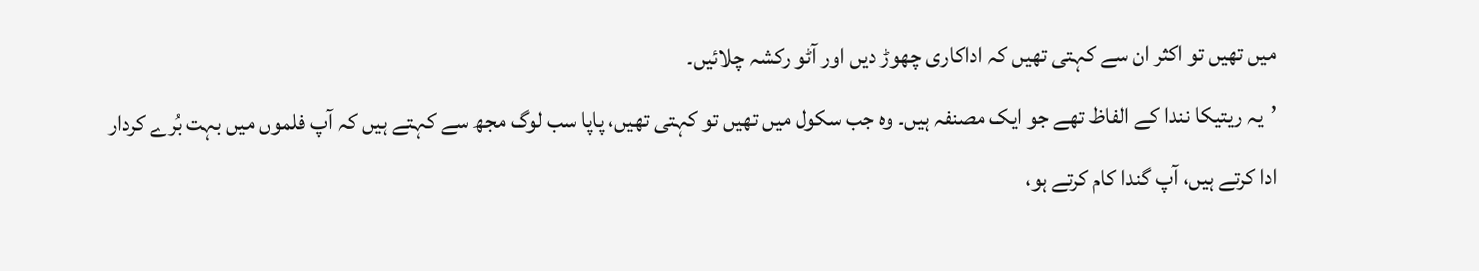میں تھیں تو اکثر ان سے کہتی تھیں کہ اداکاری چھوڑ دیں اور آٹو رکشہ چلائیں۔
’یہ ریتیکا نندا کے الفاظ تھے جو ایک مصنفہ ہیں۔ وہ جب سکول میں تھیں تو کہتی تھیں، پاپا سب لوگ مجھ سے کہتے ہیں کہ آپ فلموں میں بہت بُرے کردار ادا کرتے ہیں، آپ گندا کام کرتے ہو،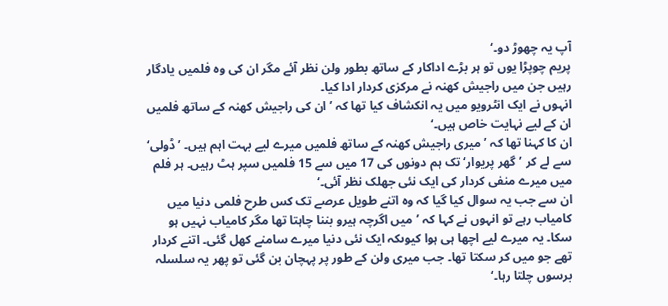آپ یہ چھوڑ دو۔‘
پریم چوپڑا یوں تو ہر بڑے اداکار کے ساتھ بطور ولن نظر آئے مگر ان کی وہ فلمیں یادگار رہیں جن میں راجیش کھنہ نے مرکزی کردار ادا کیا۔
انہوں نے ایک انٹرویو میں یہ انکشاف کیا تھا کہ ’ان کی راجیش کھنہ کے ساتھ فلمیں ان کے لیے نہایت خاص ہیں۔‘
ان کا کہنا تھا کہ ’میری راجیش کھنہ کے ساتھ فلمیں میرے لیے بہت اہم ہیں۔ ’ڈولی‘ سے لے کر ’گھر پریوار‘ تک ہم دونوں کی 17 میں سے 15 فلمیں سپر ہٹ رہیں۔ ہر فلم میں میرے منفی کردار کی ایک نئی جھلک نظر آئی۔‘
ان سے جب یہ سوال کیا گیا کہ وہ اتنے طویل عرصے تک کس طرح فلمی دنیا میں کامیاب رہے تو انہوں نے کہا کہ ’میں اگرچہ ہیرو بننا چاہتا تھا مگر کامیاب نہیں ہو سکا۔ یہ میرے لیے اچھا ہی ہوا کیوںکہ ایک نئی دنیا میرے سامنے کھل گئی۔ اتنے کردار تھے جو میں کر سکتا تھا۔ جب میری ولن کے طور پر پہچان بن گئی تو پھر یہ سلسلہ برسوں چلتا رہا۔‘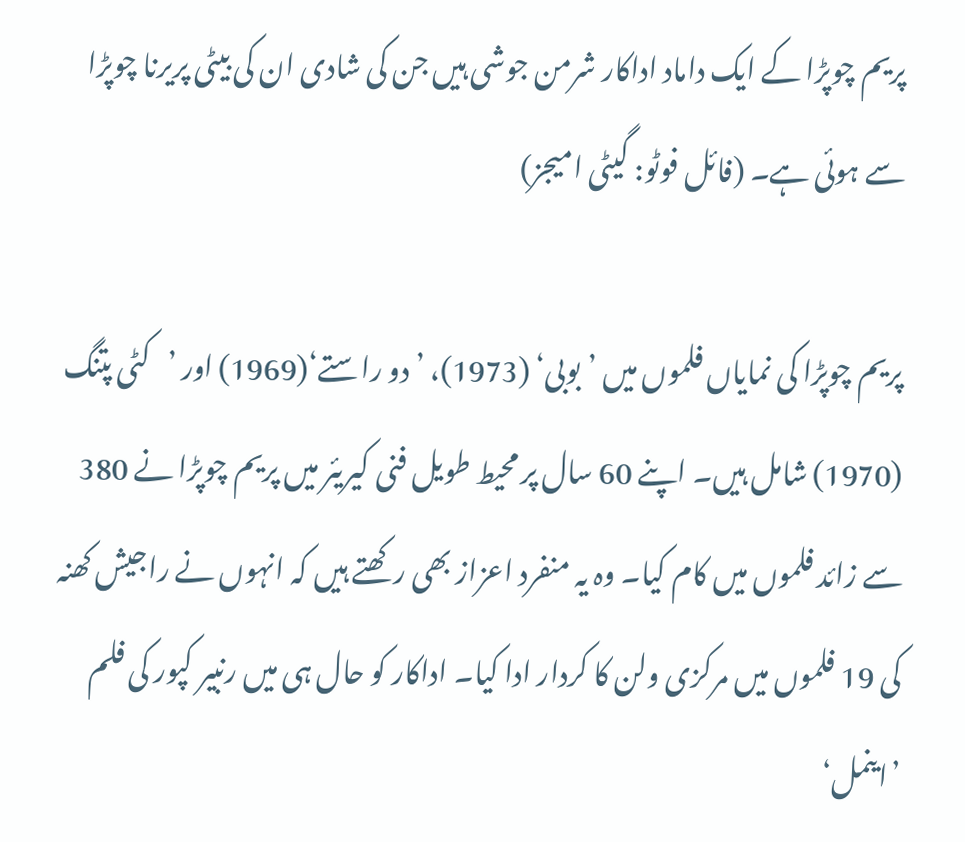پریم چوپڑا کے ایک داماد اداکار شرمن جوشی ہیں جن کی شادی ان کی بیٹی پریرنا چوپڑا سے ہوئی ہے۔ (فائل فوٹو: گیٹی امیجز)

پریم چوپڑا کی نمایاں فلموں میں ’بوبی‘ (1973)، ’دو راستے‘(1969) اور ’کٹی پتنگ (1970) شامل ہیں۔ اپنے 60 سال پر محیط طویل فنی کیریئر میں پریم چوپڑا نے 380 سے زائد فلموں میں کام کیا۔ وہ یہ منفرد اعزاز بھی رکھتے ہیں کہ انہوں نے راجیش کھنہ کی 19 فلموں میں مرکزی ولن کا کردار ادا کیا۔ اداکار کو حال ہی میں رنبیر کپور کی فلم ’اینمل‘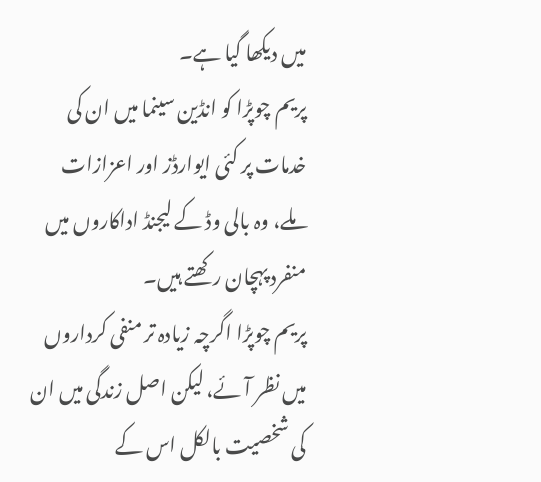میں دیکھا گیا ہے۔
پریم چوپڑا کو انڈین سینما میں ان کی خدمات پر کئی ایوارڈز اور اعزازات ملے، وہ بالی وڈ کے لیجنڈ اداکاروں میں منفرد پہچان رکھتے ہیں۔
پریم چوپڑا اگرچہ زیادہ تر منفی کرداروں میں نظر آئے، لیکن اصل زندگی میں ان کی شخصیت بالکل اس کے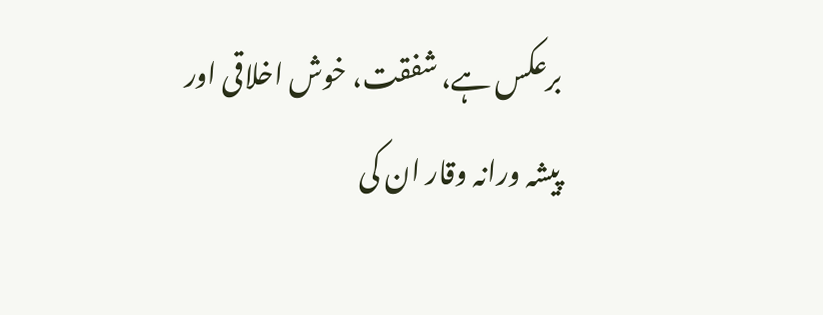برعکس ہے، شفقت، خوش اخلاقی اور پیشہ ورانہ وقار ان کی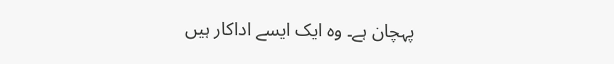پہچان ہے۔ وہ ایک ایسے اداکار ہیں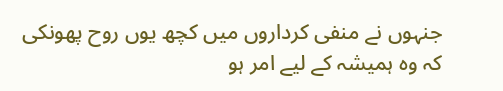جنہوں نے منفی کرداروں میں کچھ یوں روح پھونکی کہ وہ ہمیشہ کے لیے امر ہو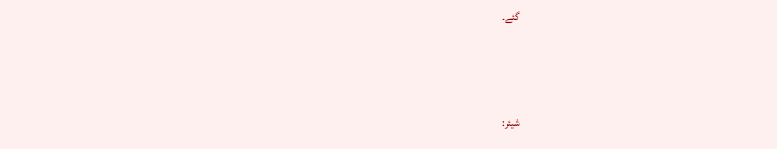گئے۔



شیئر: